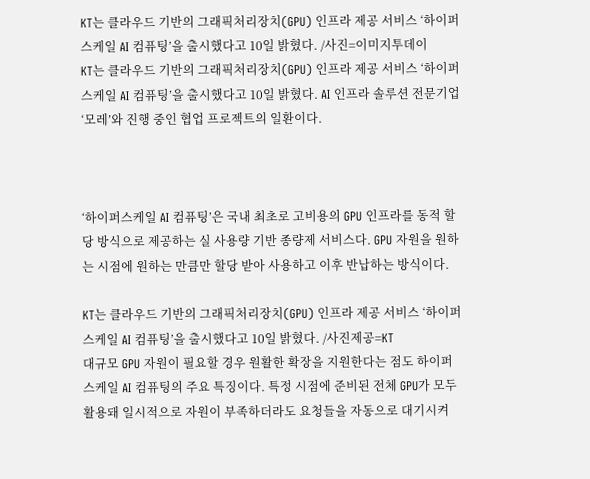KT는 클라우드 기반의 그래픽처리장치(GPU) 인프라 제공 서비스 ‘하이퍼스케일 AI 컴퓨팅’을 출시했다고 10일 밝혔다. /사진=이미지투데이
KT는 클라우드 기반의 그래픽처리장치(GPU) 인프라 제공 서비스 ‘하이퍼스케일 AI 컴퓨팅’을 출시했다고 10일 밝혔다. AI 인프라 솔루션 전문기업 ‘모레’와 진행 중인 협업 프로젝트의 일환이다.



‘하이퍼스케일 AI 컴퓨팅’은 국내 최초로 고비용의 GPU 인프라를 동적 할당 방식으로 제공하는 실 사용량 기반 종량제 서비스다. GPU 자원을 원하는 시점에 원하는 만큼만 할당 받아 사용하고 이후 반납하는 방식이다.

KT는 클라우드 기반의 그래픽처리장치(GPU) 인프라 제공 서비스 ‘하이퍼스케일 AI 컴퓨팅’을 출시했다고 10일 밝혔다. /사진제공=KT
대규모 GPU 자원이 필요할 경우 원활한 확장을 지원한다는 점도 하이퍼스케일 AI 컴퓨팅의 주요 특징이다. 특정 시점에 준비된 전체 GPU가 모두 활용돼 일시적으로 자원이 부족하더라도 요청들을 자동으로 대기시켜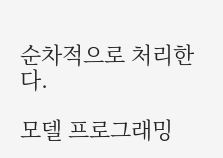순차적으로 처리한다.

모델 프로그래밍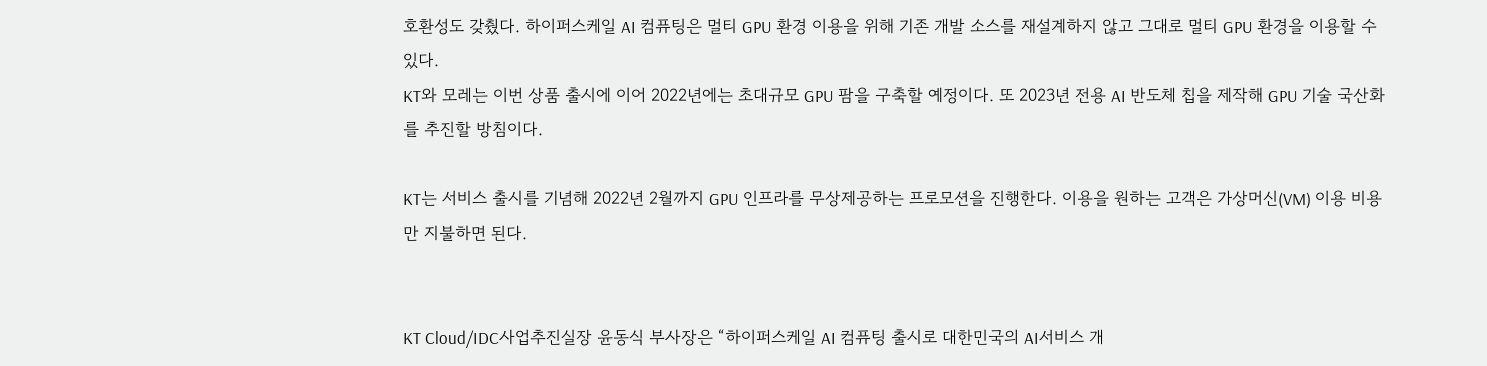호환성도 갖췄다. 하이퍼스케일 AI 컴퓨팅은 멀티 GPU 환경 이용을 위해 기존 개발 소스를 재설계하지 않고 그대로 멀티 GPU 환경을 이용할 수 있다.
KT와 모레는 이번 상품 출시에 이어 2022년에는 초대규모 GPU 팜을 구축할 예정이다. 또 2023년 전용 AI 반도체 칩을 제작해 GPU 기술 국산화를 추진할 방침이다.

KT는 서비스 출시를 기념해 2022년 2월까지 GPU 인프라를 무상제공하는 프로모션을 진행한다. 이용을 원하는 고객은 가상머신(VM) 이용 비용만 지불하면 된다.


KT Cloud/IDC사업추진실장 윤동식 부사장은 “하이퍼스케일 AI 컴퓨팅 출시로 대한민국의 AI서비스 개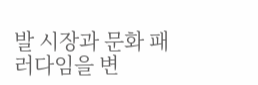발 시장과 문화 패러다임을 변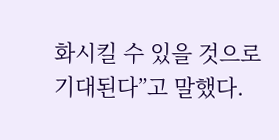화시킬 수 있을 것으로 기대된다”고 말했다.